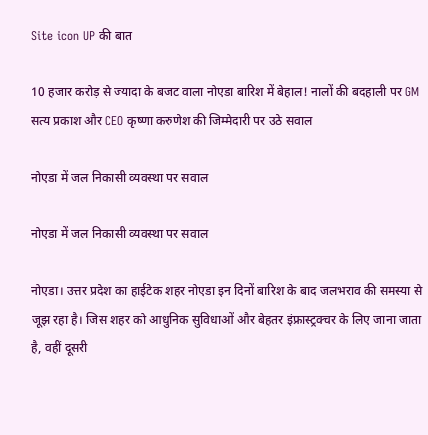Site icon UP की बात

10 हजार करोड़ से ज्यादा के बजट वाला नोएडा बारिश में बेहाल! नालों की बदहाली पर GM सत्य प्रकाश और CEO कृष्णा करुणेश की जिम्मेदारी पर उठे सवाल

नोएडा में जल निकासी व्यवस्था पर सवाल

नोएडा में जल निकासी व्यवस्था पर सवाल

नोएडा। उत्तर प्रदेश का हाईटेक शहर नोएडा इन दिनों बारिश के बाद जलभराव की समस्या से जूझ रहा है। जिस शहर को आधुनिक सुविधाओं और बेहतर इंफ्रास्ट्रक्चर के लिए जाना जाता है, वहीं दूसरी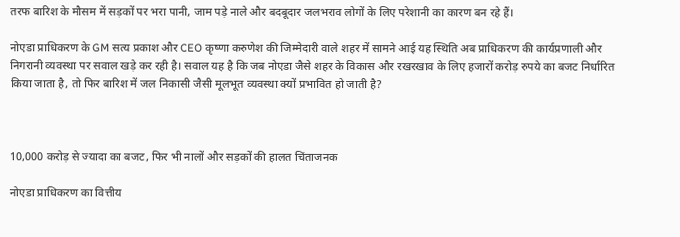तरफ बारिश के मौसम में सड़कों पर भरा पानी, जाम पड़े नाले और बदबूदार जलभराव लोगों के लिए परेशानी का कारण बन रहे हैं।

नोएडा प्राधिकरण के GM सत्य प्रकाश और CEO कृष्णा करुणेश की जिम्मेदारी वाले शहर में सामने आई यह स्थिति अब प्राधिकरण की कार्यप्रणाली और निगरानी व्यवस्था पर सवाल खड़े कर रही है। सवाल यह है कि जब नोएडा जैसे शहर के विकास और रखरखाव के लिए हजारों करोड़ रुपये का बजट निर्धारित किया जाता है, तो फिर बारिश में जल निकासी जैसी मूलभूत व्यवस्था क्यों प्रभावित हो जाती है?



10,000 करोड़ से ज्यादा का बजट, फिर भी नालों और सड़कों की हालत चिंताजनक

नोएडा प्राधिकरण का वित्तीय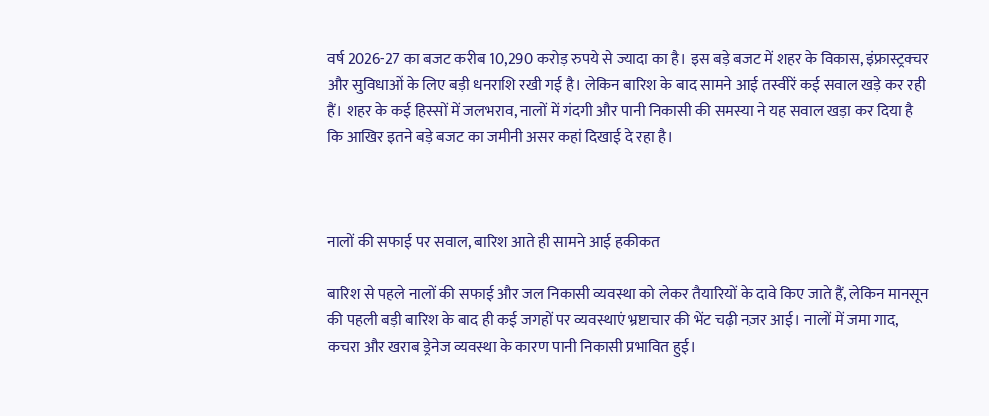वर्ष 2026-27 का बजट करीब 10,290 करोड़ रुपये से ज्यादा का है। इस बड़े बजट में शहर के विकास, इंफ्रास्ट्रक्चर और सुविधाओं के लिए बड़ी धनराशि रखी गई है। लेकिन बारिश के बाद सामने आई तस्वीरें कई सवाल खड़े कर रही हैं। शहर के कई हिस्सों में जलभराव, नालों में गंदगी और पानी निकासी की समस्या ने यह सवाल खड़ा कर दिया है कि आखिर इतने बड़े बजट का जमीनी असर कहां दिखाई दे रहा है।



नालों की सफाई पर सवाल, बारिश आते ही सामने आई हकीकत

बारिश से पहले नालों की सफाई और जल निकासी व्यवस्था को लेकर तैयारियों के दावे किए जाते हैं, लेकिन मानसून की पहली बड़ी बारिश के बाद ही कई जगहों पर व्यवस्थाएं भ्रष्टाचार की भेंट चढ़ी नज़र आई। नालों में जमा गाद, कचरा और खराब ड्रेनेज व्यवस्था के कारण पानी निकासी प्रभावित हुई।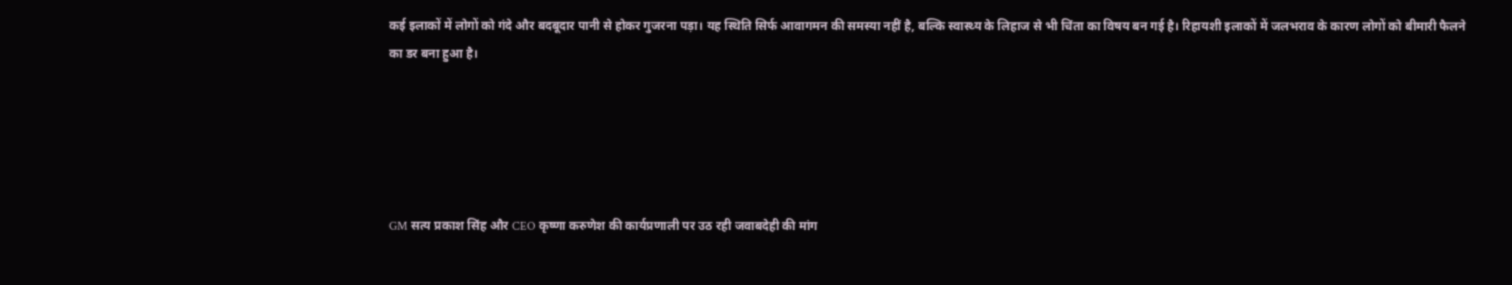कई इलाकों में लोगों को गंदे और बदबूदार पानी से होकर गुजरना पड़ा। यह स्थिति सिर्फ आवागमन की समस्या नहीं है, बल्कि स्वास्थ्य के लिहाज से भी चिंता का विषय बन गई है। रिहायशी इलाकों में जलभराव के कारण लोगों को बीमारी फैलने का डर बना हुआ है।





GM सत्य प्रकाश सिंह और CEO कृष्णा करुणेश की कार्यप्रणाली पर उठ रही जवाबदेही की मांग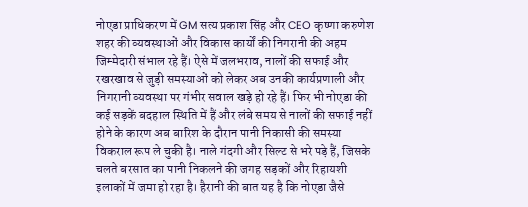नोएडा प्राधिकरण में GM सत्य प्रकाश सिंह और CEO कृष्णा करुणेश शहर की व्यवस्थाओं और विकास कार्यों की निगरानी की अहम जिम्मेदारी संभाल रहे हैं। ऐसे में जलभराव, नालों की सफाई और रखरखाव से जुड़ी समस्याओं को लेकर अब उनकी कार्यप्रणाली और निगरानी व्यवस्था पर गंभीर सवाल खड़े हो रहे हैं। फिर भी नोएडा की कई सड़कें बदहाल स्थिति में हैं और लंबे समय से नालों की सफाई नहीं होने के कारण अब बारिश के दौरान पानी निकासी की समस्या विकराल रूप ले चुकी है। नाले गंदगी और सिल्ट से भरे पड़े हैं, जिसके चलते बरसात का पानी निकलने की जगह सड़कों और रिहायशी इलाकों में जमा हो रहा है। हैरानी की बात यह है कि नोएडा जैसे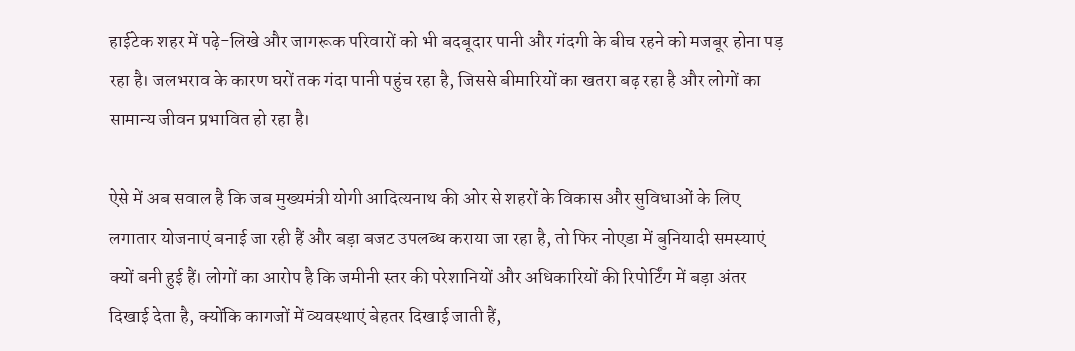हाईटेक शहर में पढ़े-लिखे और जागरूक परिवारों को भी बदबूदार पानी और गंदगी के बीच रहने को मजबूर होना पड़ रहा है। जलभराव के कारण घरों तक गंदा पानी पहुंच रहा है, जिससे बीमारियों का खतरा बढ़ रहा है और लोगों का सामान्य जीवन प्रभावित हो रहा है।

ऐसे में अब सवाल है कि जब मुख्यमंत्री योगी आदित्यनाथ की ओर से शहरों के विकास और सुविधाओं के लिए लगातार योजनाएं बनाई जा रही हैं और बड़ा बजट उपलब्ध कराया जा रहा है, तो फिर नोएडा में बुनियादी समस्याएं क्यों बनी हुई हैं। लोगों का आरोप है कि जमीनी स्तर की परेशानियों और अधिकारियों की रिपोर्टिंग में बड़ा अंतर दिखाई देता है, क्योंकि कागजों में व्यवस्थाएं बेहतर दिखाई जाती हैं,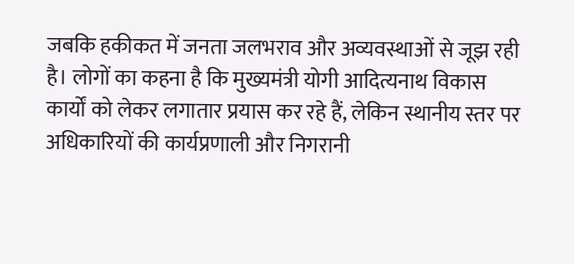जबकि हकीकत में जनता जलभराव और अव्यवस्थाओं से जूझ रही है। लोगों का कहना है कि मुख्यमंत्री योगी आदित्यनाथ विकास कार्यों को लेकर लगातार प्रयास कर रहे हैं, लेकिन स्थानीय स्तर पर अधिकारियों की कार्यप्रणाली और निगरानी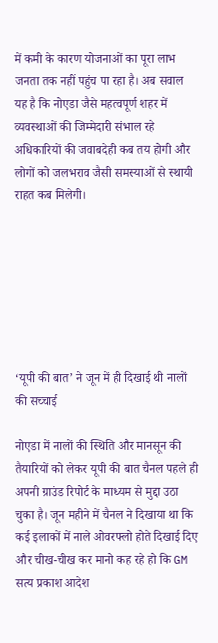में कमी के कारण योजनाओं का पूरा लाभ जनता तक नहीं पहुंच पा रहा है। अब सवाल यह है कि नोएडा जैसे महत्वपूर्ण शहर में व्यवस्थाओं की जिम्मेदारी संभाल रहे अधिकारियों की जवाबदेही कब तय होगी और लोगों को जलभराव जैसी समस्याओं से स्थायी राहत कब मिलेगी।







‘यूपी की बात’ ने जून में ही दिखाई थी नालों की सच्चाई

नोएडा में नालों की स्थिति और मानसून की तैयारियों को लेकर यूपी की बात चैनल पहले ही अपनी ग्राउंड रिपोर्ट के माध्यम से मुद्दा उठा चुका है। जून महीने में चैनल ने दिखाया था कि कई इलाकों में नाले ओवरफ्लो होते दिखाई दिए और चीख-चीख कर मानो कह रहे हो कि GM सत्य प्रकाश आदेश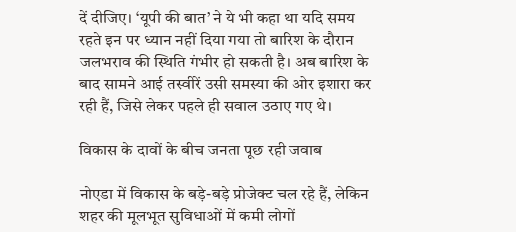दें दीजिए। ‘यूपी की बात’ ने ये भी कहा था यदि समय रहते इन पर ध्यान नहीं दिया गया तो बारिश के दौरान जलभराव की स्थिति गंभीर हो सकती है। अब बारिश के बाद सामने आई तस्वीरें उसी समस्या की ओर इशारा कर रही हैं, जिसे लेकर पहले ही सवाल उठाए गए थे।

विकास के दावों के बीच जनता पूछ रही जवाब

नोएडा में विकास के बड़े-बड़े प्रोजेक्ट चल रहे हैं, लेकिन शहर की मूलभूत सुविधाओं में कमी लोगों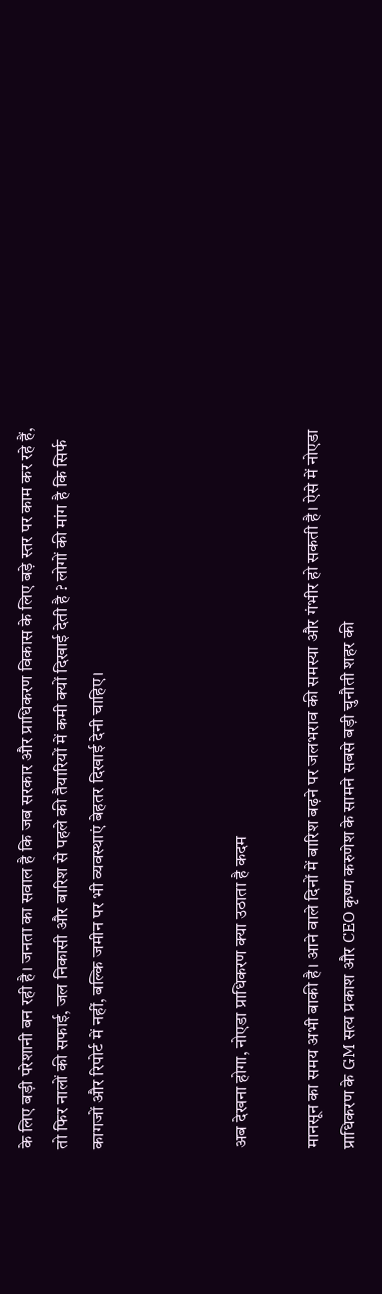के लिए बड़ी परेशानी बन रही है। जनता का सवाल है कि जब सरकार और प्राधिकरण विकास के लिए बड़े स्तर पर काम कर रहे हैं, तो फिर नालों की सफाई, जल निकासी और बारिश से पहले की तैयारियों में कमी क्यों दिखाई देती है ? लोगों की मांग है कि सिर्फ कागजों और रिपोर्ट में नहीं, बल्कि जमीन पर भी व्यवस्थाएं बेहतर दिखाई देनी चाहिए।



अब देखना होगा, नोएडा प्राधिकरण क्या उठाता है कदम

मानसून का समय अभी बाकी है। आने वाले दिनों में बारिश बढ़ने पर जलभराव की समस्या और गंभीर हो सकती है। ऐसे में नोएडा प्राधिकरण के GM सत्य प्रकाश और CEO कृष्ण करुणेश के सामने सबसे बड़ी चुनौती शहर की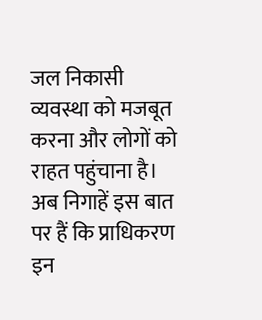जल निकासी व्यवस्था को मजबूत करना और लोगों को राहत पहुंचाना है। अब निगाहें इस बात पर हैं कि प्राधिकरण इन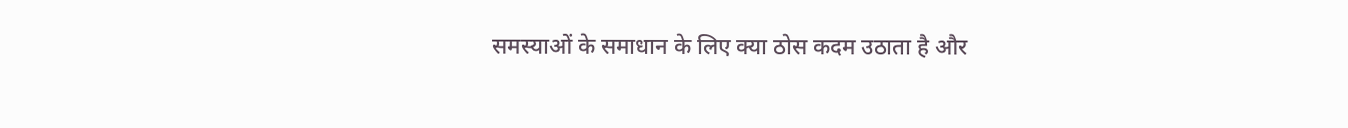समस्याओं के समाधान के लिए क्या ठोस कदम उठाता है और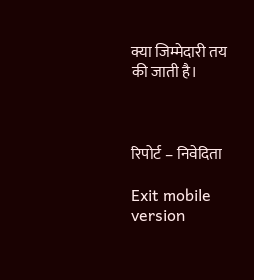क्या जिम्मेदारी तय की जाती है।



रिपोर्ट – निवेदिता

Exit mobile version